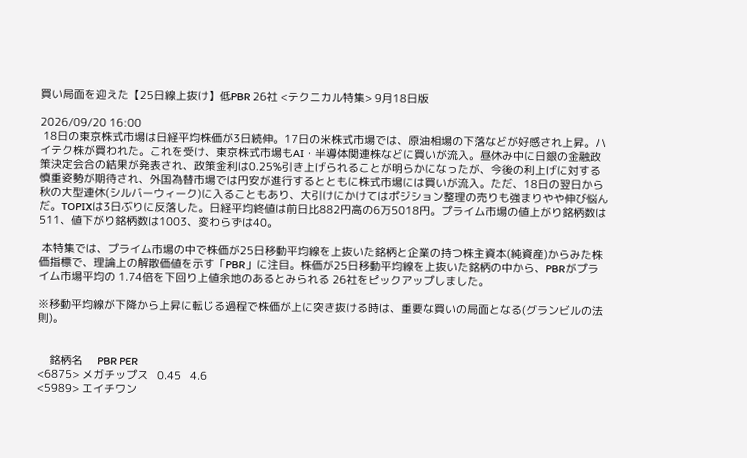買い局面を迎えた【25日線上抜け】低PBR 26社 <テクニカル特集> 9月18日版

2026/09/20 16:00
 18日の東京株式市場は日経平均株価が3日続伸。17日の米株式市場では、原油相場の下落などが好感され上昇。ハイテク株が買われた。これを受け、東京株式市場もAI・半導体関連株などに買いが流入。昼休み中に日銀の金融政策決定会合の結果が発表され、政策金利は0.25%引き上げられることが明らかになったが、今後の利上げに対する慎重姿勢が期待され、外国為替市場では円安が進行するとともに株式市場には買いが流入。ただ、18日の翌日から秋の大型連休(シルバーウィーク)に入ることもあり、大引けにかけてはポジション整理の売りも強まりやや伸び悩んだ。TOPIXは3日ぶりに反落した。日経平均終値は前日比882円高の6万5018円。プライム市場の値上がり銘柄数は511、値下がり銘柄数は1003、変わらずは40。

 本特集では、プライム市場の中で株価が25日移動平均線を上抜いた銘柄と企業の持つ株主資本(純資産)からみた株価指標で、理論上の解散価値を示す「PBR」に注目。株価が25日移動平均線を上抜いた銘柄の中から、PBRがプライム市場平均の 1.74倍を下回り上値余地のあるとみられる 26社をピックアップしました。

※移動平均線が下降から上昇に転じる過程で株価が上に突き抜ける時は、重要な買いの局面となる(グランビルの法則)。


    銘柄名     PBR PER
<6875> メガチップス   0.45   4.6
<5989> エイチワン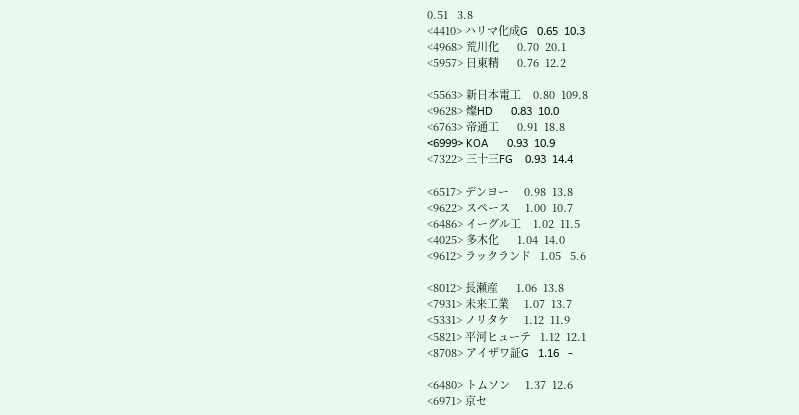0.51   3.8
<4410> ハリマ化成G   0.65  10.3
<4968> 荒川化      0.70  20.1
<5957> 日東精      0.76  12.2

<5563> 新日本電工    0.80  109.8
<9628> 燦HD      0.83  10.0
<6763> 帝通工      0.91  18.8
<6999> KOA      0.93  10.9
<7322> 三十三FG    0.93  14.4

<6517> デンヨー     0.98  13.8
<9622> スペース     1.00  10.7
<6486> イーグル工    1.02  11.5
<4025> 多木化      1.04  14.0
<9612> ラックランド   1.05   5.6

<8012> 長瀬産      1.06  13.8
<7931> 未来工業     1.07  13.7
<5331> ノリタケ     1.12  11.9
<5821> 平河ヒューテ   1.12  12.1
<8708> アイザワ証G   1.16   -

<6480> トムソン     1.37  12.6
<6971> 京セ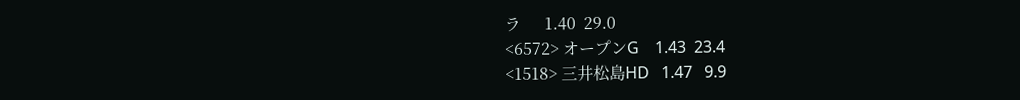ラ      1.40  29.0
<6572> オープンG    1.43  23.4
<1518> 三井松島HD   1.47   9.9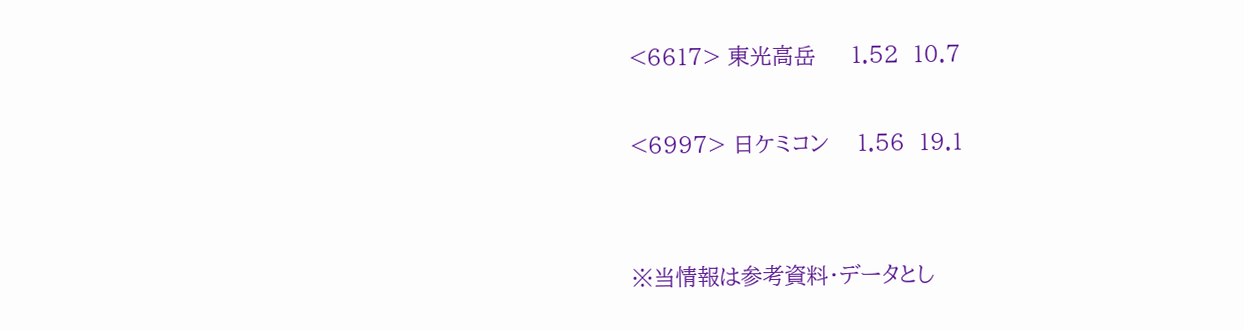<6617> 東光高岳     1.52  10.7

<6997> 日ケミコン    1.56  19.1


※当情報は参考資料・データとし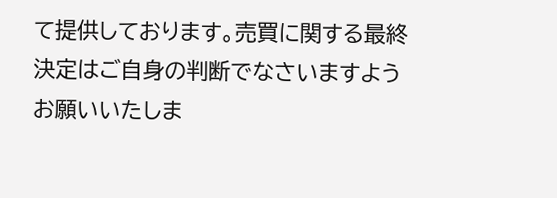て提供しております。売買に関する最終決定はご自身の判断でなさいますようお願いいたしま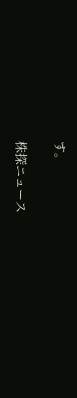す。

株探ニュース